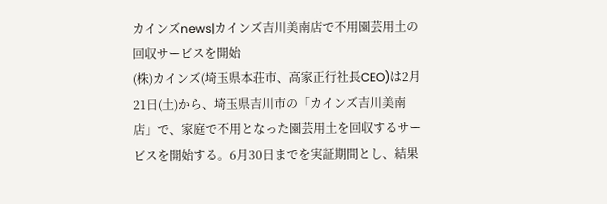カインズnews|カインズ吉川美南店で不用園芸用土の回収サービスを開始
(株)カインズ(埼玉県本荘市、高家正行社長CEO)は2月21日(土)から、埼玉県吉川市の「カインズ吉川美南店」で、家庭で不用となった園芸用土を回収するサービスを開始する。6月30日までを実証期間とし、結果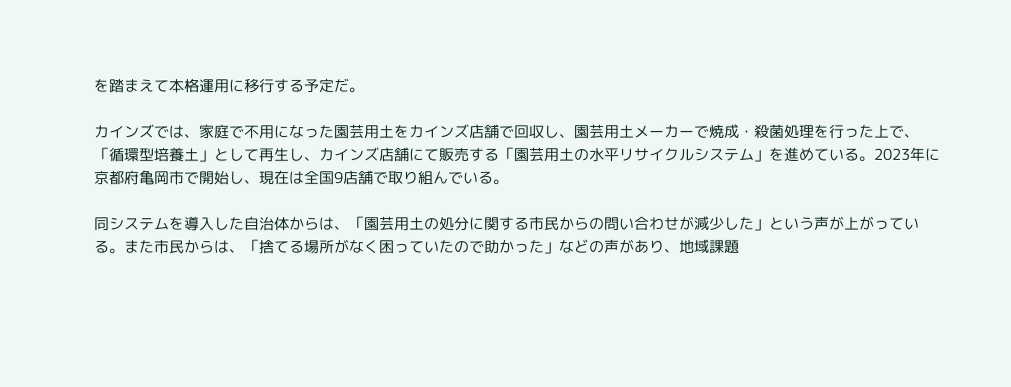を踏まえて本格運用に移行する予定だ。

カインズでは、家庭で不用になった園芸用土をカインズ店舗で回収し、園芸用土メーカーで焼成・殺菌処理を行った上で、「循環型培養土」として再生し、カインズ店舗にて販売する「園芸用土の水平リサイクルシステム」を進めている。2023年に京都府亀岡市で開始し、現在は全国9店舗で取り組んでいる。

同システムを導入した自治体からは、「園芸用土の処分に関する市民からの問い合わせが減少した」という声が上がっている。また市民からは、「捨てる場所がなく困っていたので助かった」などの声があり、地域課題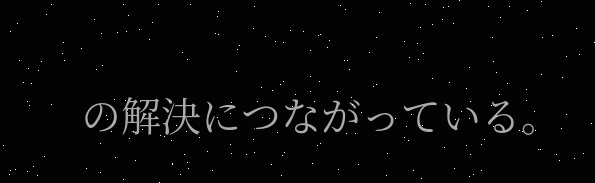の解決につながっている。